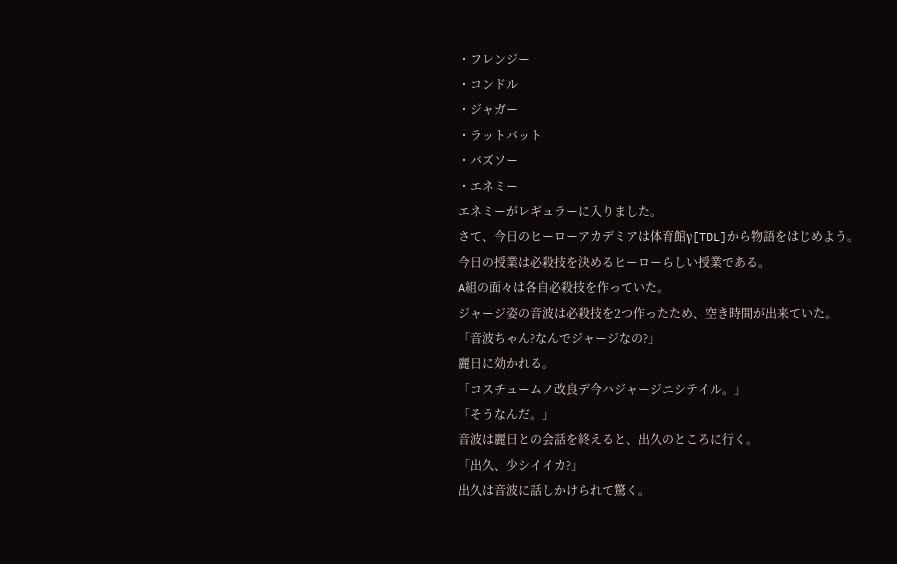・フレンジー
・コンドル
・ジャガー
・ラットバット
・バズソー
・エネミー
エネミーがレギュラーに入りました。
さて、今日のヒーローアカデミアは体育館γ[TDL]から物語をはじめよう。
今日の授業は必殺技を決めるヒーローらしい授業である。
A組の面々は各自必殺技を作っていた。
ジャージ姿の音波は必殺技を2つ作ったため、空き時間が出来ていた。
「音波ちゃん?なんでジャージなの?」
麗日に効かれる。
「コスチュームノ改良デ今ハジャージニシテイル。」
「そうなんだ。」
音波は麗日との会話を終えると、出久のところに行く。
「出久、少シイイカ?」
出久は音波に話しかけられて驚く。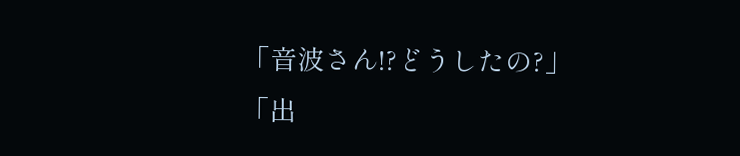「音波さん!?どうしたの?」
「出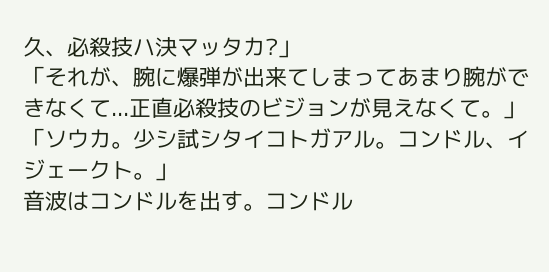久、必殺技ハ決マッタカ?」
「それが、腕に爆弾が出来てしまってあまり腕ができなくて...正直必殺技のビジョンが見えなくて。」
「ソウカ。少シ試シタイコトガアル。コンドル、イジェークト。」
音波はコンドルを出す。コンドル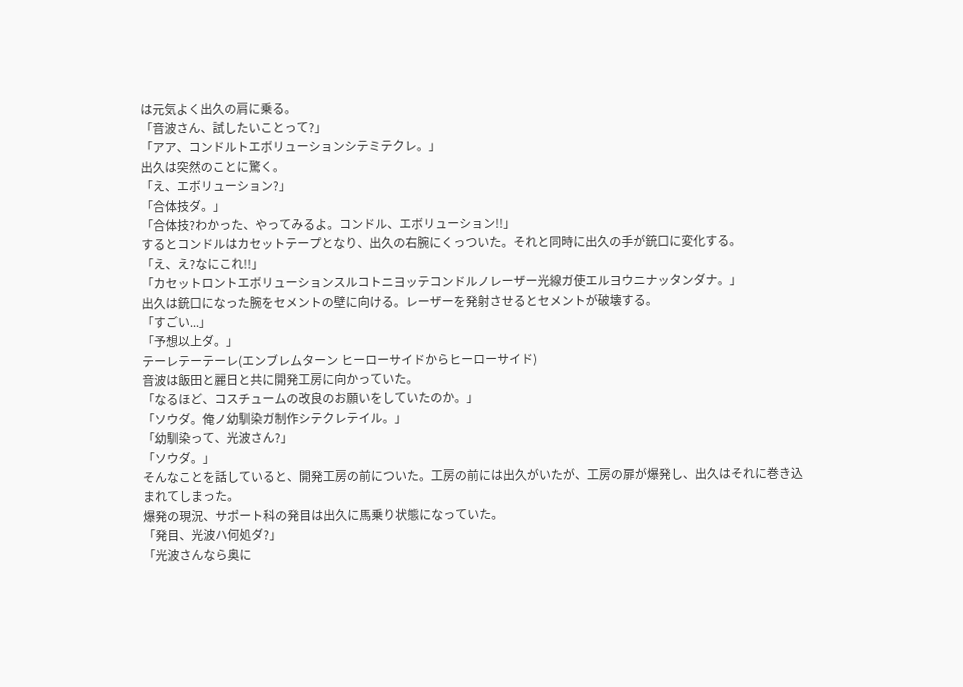は元気よく出久の肩に乗る。
「音波さん、試したいことって?」
「アア、コンドルトエボリューションシテミテクレ。」
出久は突然のことに驚く。
「え、エボリューション?」
「合体技ダ。」
「合体技?わかった、やってみるよ。コンドル、エボリューション!!」
するとコンドルはカセットテープとなり、出久の右腕にくっついた。それと同時に出久の手が銃口に変化する。
「え、え?なにこれ!!」
「カセットロントエボリューションスルコトニヨッテコンドルノレーザー光線ガ使エルヨウニナッタンダナ。」
出久は銃口になった腕をセメントの壁に向ける。レーザーを発射させるとセメントが破壊する。
「すごい...」
「予想以上ダ。」
テーレテーテーレ(エンブレムターン ヒーローサイドからヒーローサイド)
音波は飯田と麗日と共に開発工房に向かっていた。
「なるほど、コスチュームの改良のお願いをしていたのか。」
「ソウダ。俺ノ幼馴染ガ制作シテクレテイル。」
「幼馴染って、光波さん?」
「ソウダ。」
そんなことを話していると、開発工房の前についた。工房の前には出久がいたが、工房の扉が爆発し、出久はそれに巻き込まれてしまった。
爆発の現況、サポート科の発目は出久に馬乗り状態になっていた。
「発目、光波ハ何処ダ?」
「光波さんなら奥に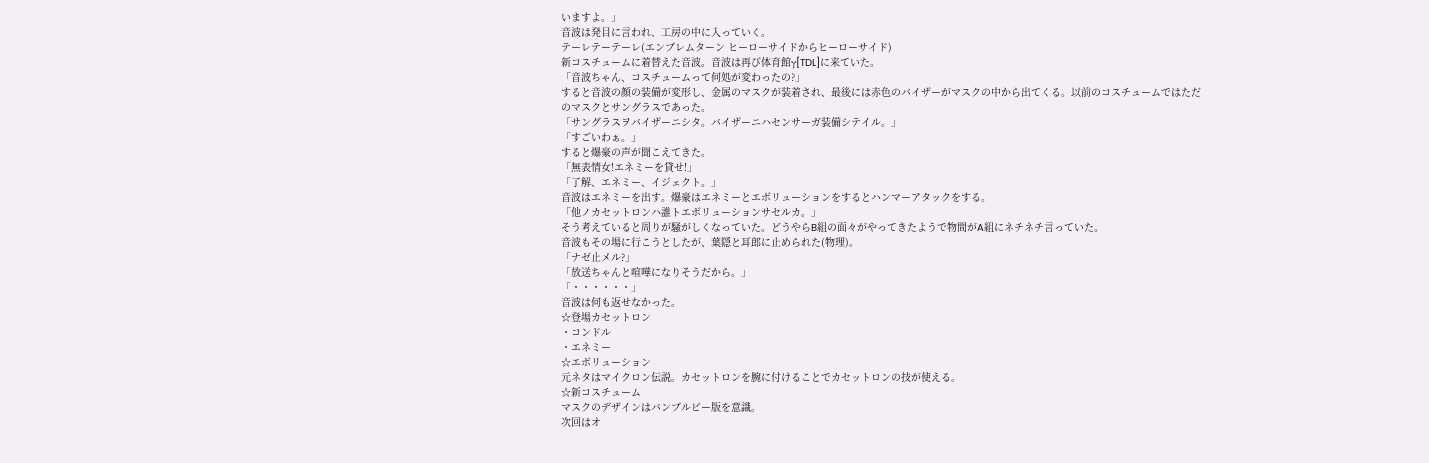いますよ。」
音波は発目に言われ、工房の中に入っていく。
テーレテーテーレ(エンブレムターン ヒーローサイドからヒーローサイド)
新コスチュームに着替えた音波。音波は再び体育館γ[TDL]に来ていた。
「音波ちゃん、コスチュームって何処が変わったの?」
すると音波の顔の装備が変形し、金属のマスクが装着され、最後には赤色のバイザーがマスクの中から出てくる。以前のコスチュームではただのマスクとサングラスであった。
「サングラスヲバイザーニシタ。バイザーニハセンサーガ装備シテイル。」
「すごいわぁ。」
すると爆豪の声が聞こえてきた。
「無表情女!エネミーを貸せ!」
「了解、エネミー、イジェクト。」
音波はエネミーを出す。爆豪はエネミーとエボリューションをするとハンマーアタックをする。
「他ノカセットロンハ誰トエボリューションサセルカ。」
そう考えていると周りが騒がしくなっていた。どうやらB組の面々がやってきたようで物間がA組にネチネチ言っていた。
音波もその場に行こうとしたが、葉隠と耳郎に止められた(物理)。
「ナゼ止メル?」
「放送ちゃんと喧嘩になりそうだから。」
「・・・・・・」
音波は何も返せなかった。
☆登場カセットロン
・コンドル
・エネミー
☆エボリューション
元ネタはマイクロン伝説。カセットロンを腕に付けることでカセットロンの技が使える。
☆新コスチューム
マスクのデザインはバンブルビー版を意識。
次回はオ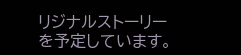リジナルストーリーを予定しています。